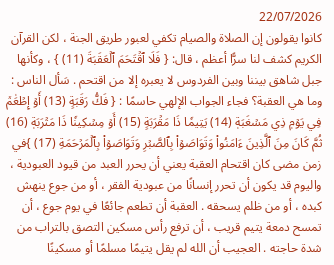22/07/2026
كانوا يقولون إن الصلاة والصيام تكفي لعبور طريق الجنة ، لكن القرآن الكريم كشف لنا سرًّا أعظم ، قال: { فَلَا ٱقۡتَحَمَ ٱلۡعَقَبَةَ (11) } ، وكأنها جبل شاهق بيننا وبين الفردوس لا يعبره إلا من اقتحم . سَأل الناس : وما هي العقبة؟ فجاء الجواب الإلهي حاسمًا : { فَكُّ رَقَبَةٍ (13) أَوۡ إِطۡعَٰمٞ فِي يَوۡمٖ ذِي مَسۡغَبَةٖ (14) يَتِيمٗا ذَا مَقۡرَبَةٍ (15) أَوۡ مِسۡكِينٗا ذَا مَتۡرَبَةٖ (16) ثُمَّ كَانَ مِنَ ٱلَّذِينَ ءَامَنُواْ وَتَوَاصَوۡاْ بِٱلصَّبۡرِ وَتَوَاصَوۡاْ بِٱلۡمَرۡحَمَةِ (17) }في زمن مضى كان اقتحام العقبة يعني أن يحرر العبد من قيود العبودية ، واليوم قد يكون أن تحرر إنسانًا من عبودية الفقر ، أو من جوع ينهش كبده ، أو من ظلم يسحقه . العقبة أن تطعم جائعًا في يوم جوع ، أن تمسح دمعة يتيم قريب ، أن ترفع رأس مسكين التصق بالتراب من شدة حاجته . العجيب أن الله لم يقل يتيمًا مسلمًا أو مسكينًا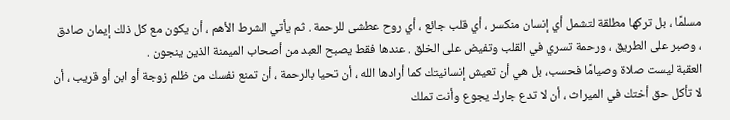مسلمًا ، بل تركها مطلقة لتشمل أي إنسان منكسر ، أي قلب جائع ، أي روح عطشى للرحمة . ثم يأتي الشرط الأهم ، أن يكون مع كل ذلك إيمان صادق ، وصبر على الطريق ، ورحمة تسري في القلب وتفيض على الخلق . عندها فقط يصبح العبد من أصحاب الميمنة الذين ينجون .
العقبة ليست صلاة وصيامًا فحسب، بل هي أن تعيش إنسانيتك كما أرادها الله ، أن تحيا بالرحمة ، أن تمنع نفسك من ظلم زوجة أو ابن أو قريب ، أن لا تأكل حق أختك في الميراث ، أن لا تدع جارك يجوع وأنت تملك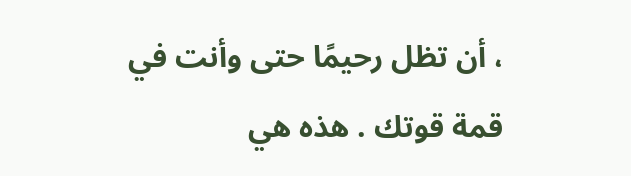، أن تظل رحيمًا حتى وأنت في قمة قوتك . هذه هي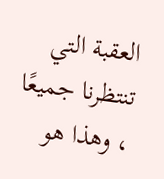العقبة التي تنتظرنا جميعًا ، وهذا هو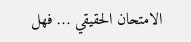الامتحان الحقيقي … فهل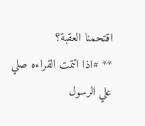اقتحمنا العقبة؟
** #اذا اتتمت القراءه صلي علي الرسول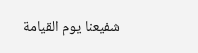شفيعنا يوم القيامة